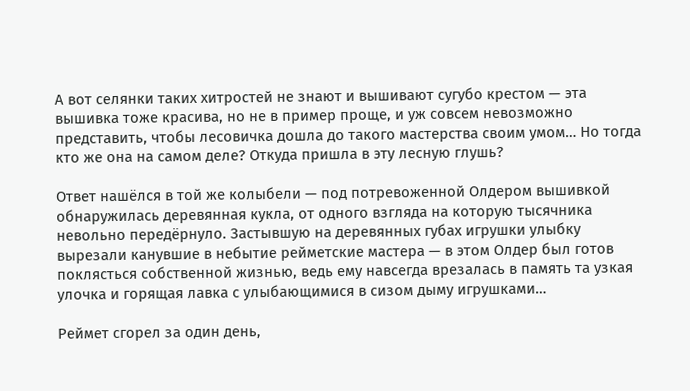А вот селянки таких хитростей не знают и вышивают сугубо крестом — эта вышивка тоже красива, но не в пример проще, и уж совсем невозможно представить, чтобы лесовичка дошла до такого мастерства своим умом… Но тогда кто же она на самом деле? Откуда пришла в эту лесную глушь?

Ответ нашёлся в той же колыбели — под потревоженной Олдером вышивкой обнаружилась деревянная кукла, от одного взгляда на которую тысячника невольно передёрнуло. Застывшую на деревянных губах игрушки улыбку вырезали канувшие в небытие рейметские мастера — в этом Олдер был готов поклясться собственной жизнью, ведь ему навсегда врезалась в память та узкая улочка и горящая лавка с улыбающимися в сизом дыму игрушками…

Реймет сгорел за один день,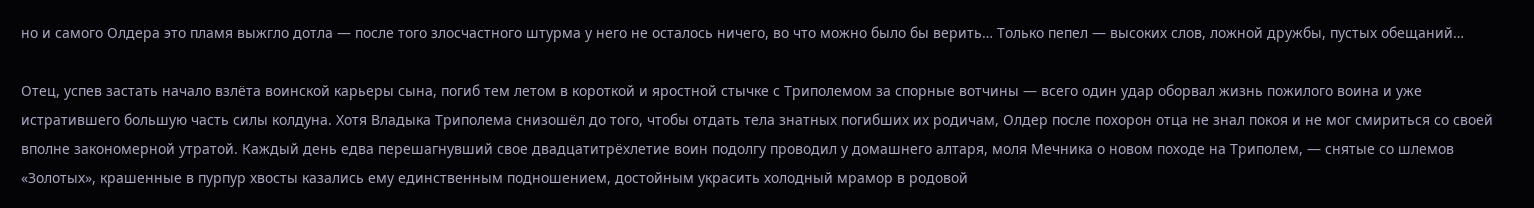но и самого Олдера это пламя выжгло дотла — после того злосчастного штурма у него не осталось ничего, во что можно было бы верить… Только пепел — высоких слов, ложной дружбы, пустых обещаний…

Отец, успев застать начало взлёта воинской карьеры сына, погиб тем летом в короткой и яростной стычке с Триполемом за спорные вотчины — всего один удар оборвал жизнь пожилого воина и уже истратившего большую часть силы колдуна. Хотя Владыка Триполема снизошёл до того, чтобы отдать тела знатных погибших их родичам, Олдер после похорон отца не знал покоя и не мог смириться со своей вполне закономерной утратой. Каждый день едва перешагнувший свое двадцатитрёхлетие воин подолгу проводил у домашнего алтаря, моля Мечника о новом походе на Триполем, — снятые со шлемов «Золотых», крашенные в пурпур хвосты казались ему единственным подношением, достойным украсить холодный мрамор в родовой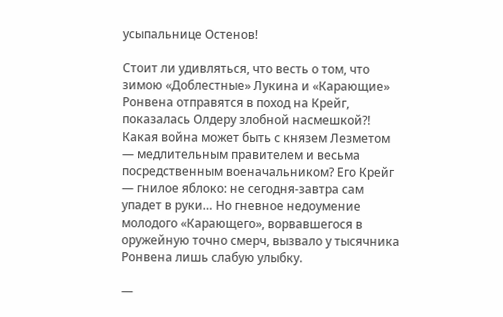усыпальнице Остенов!

Стоит ли удивляться, что весть о том, что зимою «Доблестные» Лукина и «Карающие» Ронвена отправятся в поход на Крейг, показалась Олдеру злобной насмешкой?! Какая война может быть с князем Лезметом — медлительным правителем и весьма посредственным военачальником? Его Крейг — гнилое яблоко: не сегодня-завтра сам упадет в руки… Но гневное недоумение молодого «Карающего», ворвавшегося в оружейную точно смерч, вызвало у тысячника Ронвена лишь слабую улыбку.

—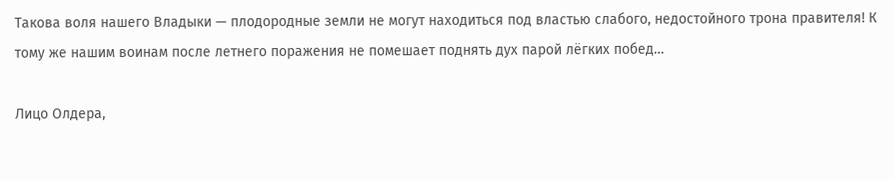Такова воля нашего Владыки — плодородные земли не могут находиться под властью слабого, недостойного трона правителя! К тому же нашим воинам после летнего поражения не помешает поднять дух парой лёгких побед…

Лицо Олдера,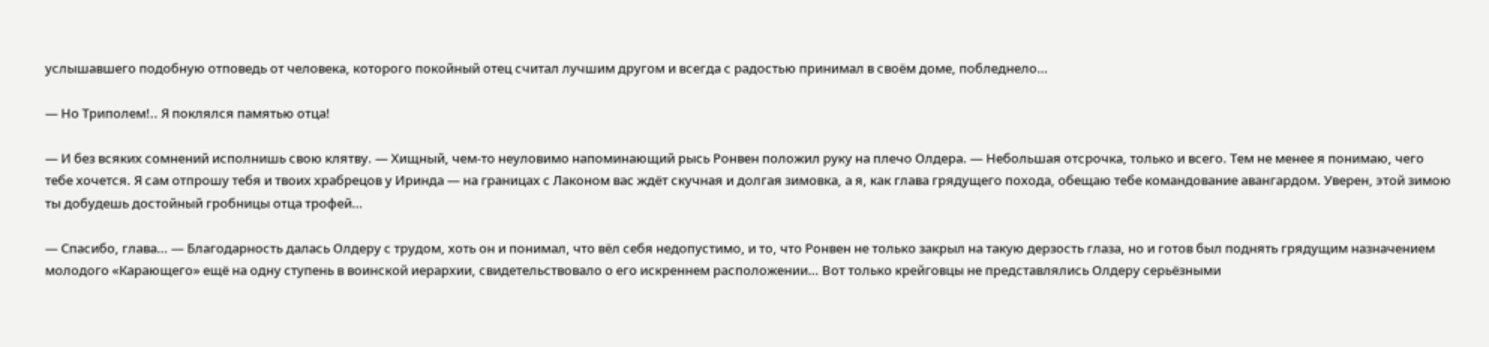услышавшего подобную отповедь от человека, которого покойный отец считал лучшим другом и всегда с радостью принимал в своём доме, побледнело…

— Но Триполем!.. Я поклялся памятью отца!

— И без всяких сомнений исполнишь свою клятву. — Хищный, чем-то неуловимо напоминающий рысь Ронвен положил руку на плечо Олдера. — Небольшая отсрочка, только и всего. Тем не менее я понимаю, чего тебе хочется. Я сам отпрошу тебя и твоих храбрецов у Иринда — на границах с Лаконом вас ждёт скучная и долгая зимовка, а я, как глава грядущего похода, обещаю тебе командование авангардом. Уверен, этой зимою ты добудешь достойный гробницы отца трофей…

— Спасибо, глава… — Благодарность далась Олдеру с трудом, хоть он и понимал, что вёл себя недопустимо, и то, что Ронвен не только закрыл на такую дерзость глаза, но и готов был поднять грядущим назначением молодого «Карающего» ещё на одну ступень в воинской иерархии, свидетельствовало о его искреннем расположении… Вот только крейговцы не представлялись Олдеру серьёзными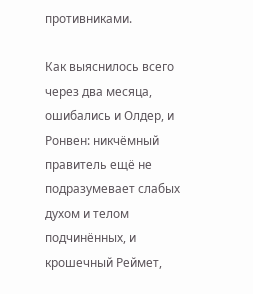противниками.

Как выяснилось всего через два месяца, ошибались и Олдер, и Ронвен: никчёмный правитель ещё не подразумевает слабых духом и телом подчинённых, и крошечный Реймет,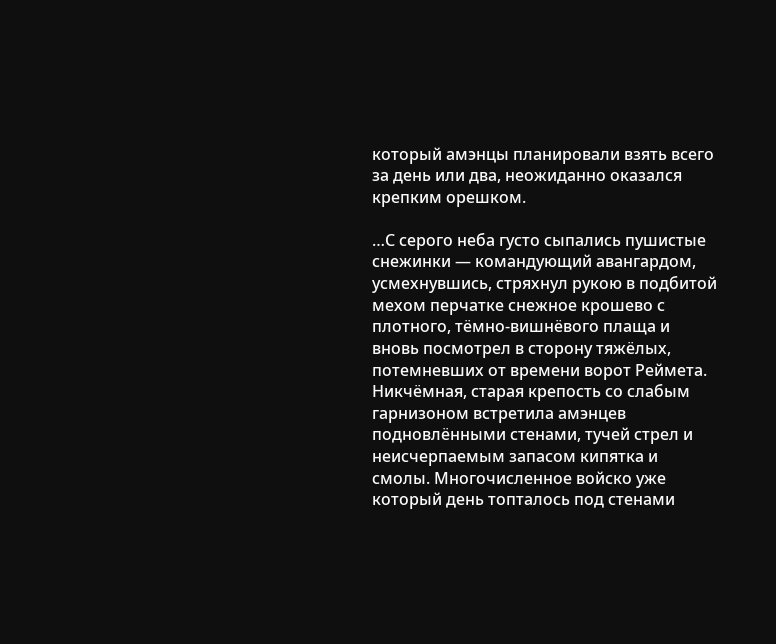который амэнцы планировали взять всего за день или два, неожиданно оказался крепким орешком.

…С серого неба густо сыпались пушистые снежинки — командующий авангардом, усмехнувшись, стряхнул рукою в подбитой мехом перчатке снежное крошево с плотного, тёмно-вишнёвого плаща и вновь посмотрел в сторону тяжёлых, потемневших от времени ворот Реймета. Никчёмная, старая крепость со слабым гарнизоном встретила амэнцев подновлёнными стенами, тучей стрел и неисчерпаемым запасом кипятка и смолы. Многочисленное войско уже который день топталось под стенами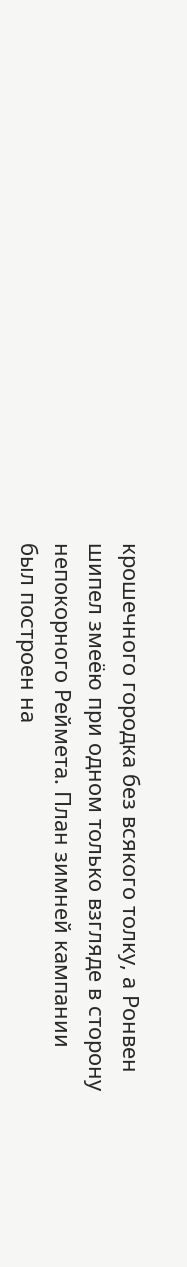крошечного городка без всякого толку, а Ронвен шипел змеёю при одном только взгляде в сторону непокорного Реймета. План зимней кампании был построен на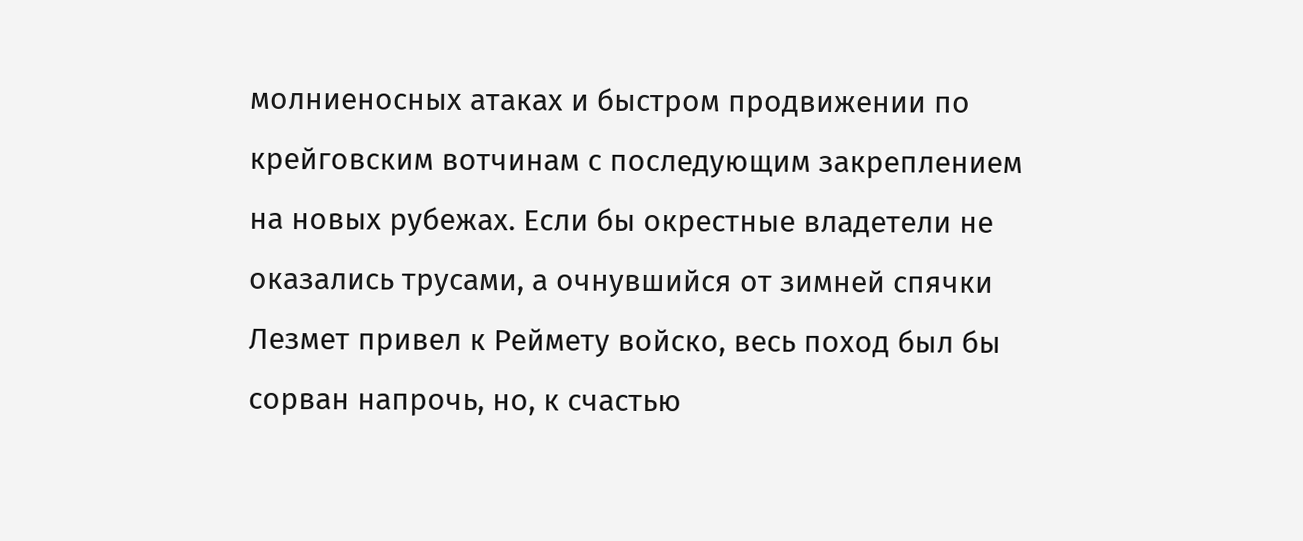молниеносных атаках и быстром продвижении по крейговским вотчинам с последующим закреплением на новых рубежах. Если бы окрестные владетели не оказались трусами, а очнувшийся от зимней спячки Лезмет привел к Реймету войско, весь поход был бы сорван напрочь, но, к счастью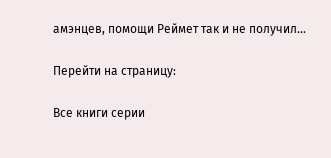амэнцев, помощи Реймет так и не получил…

Перейти на страницу:

Все книги серии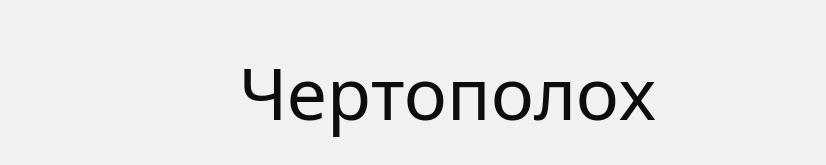Чертополох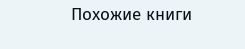Похожие книги